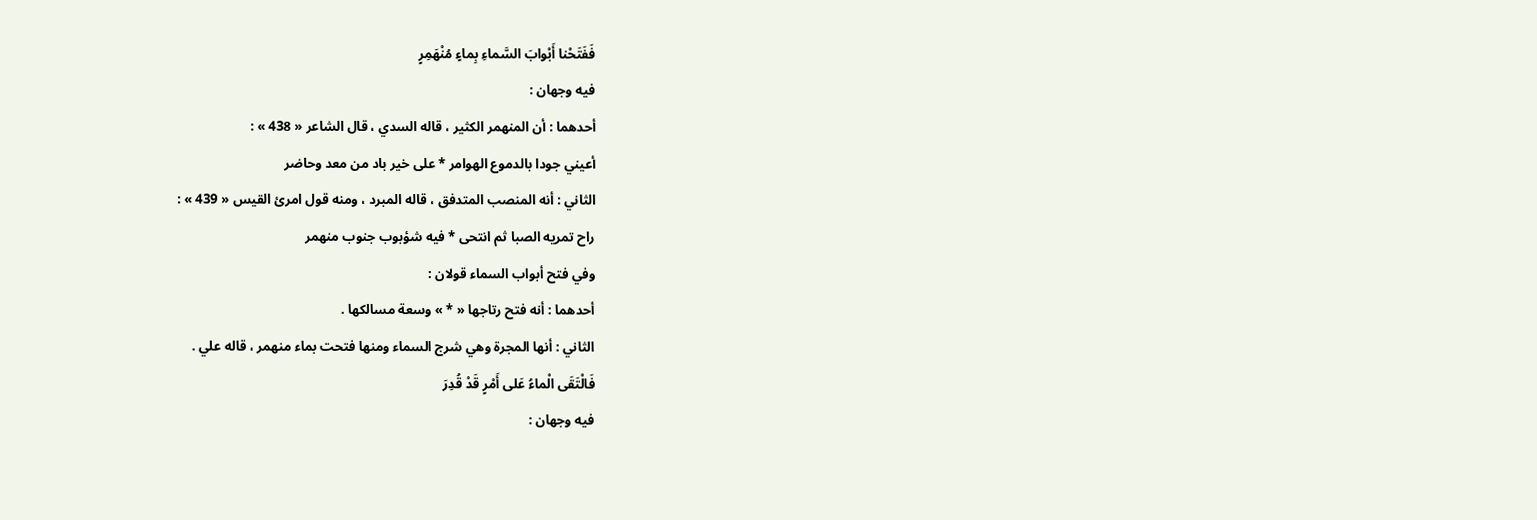فَفَتَحْنا أَبْوابَ السَّماءِ بِماءٍ مُنْهَمِرٍ
فيه وجهان :
أحدهما : أن المنهمر الكثير ، قاله السدي ، قال الشاعر « 438 » :
أعيني جودا بالدموع الهوامر * على خير باد من معد وحاضر
الثاني : أنه المنصب المتدفق ، قاله المبرد ، ومنه قول امرئ القيس « 439 » :
راح تمريه الصبا ثم انتحى * فيه شؤبوب جنوب منهمر
وفي فتح أبواب السماء قولان :
أحدهما : أنه فتح رتاجها « * » وسعة مسالكها .
الثاني : أنها المجرة وهي شرج السماء ومنها فتحت بماء منهمر ، قاله علي .
فَالْتَقَى الْماءُ عَلى أَمْرٍ قَدْ قُدِرَ
فيه وجهان :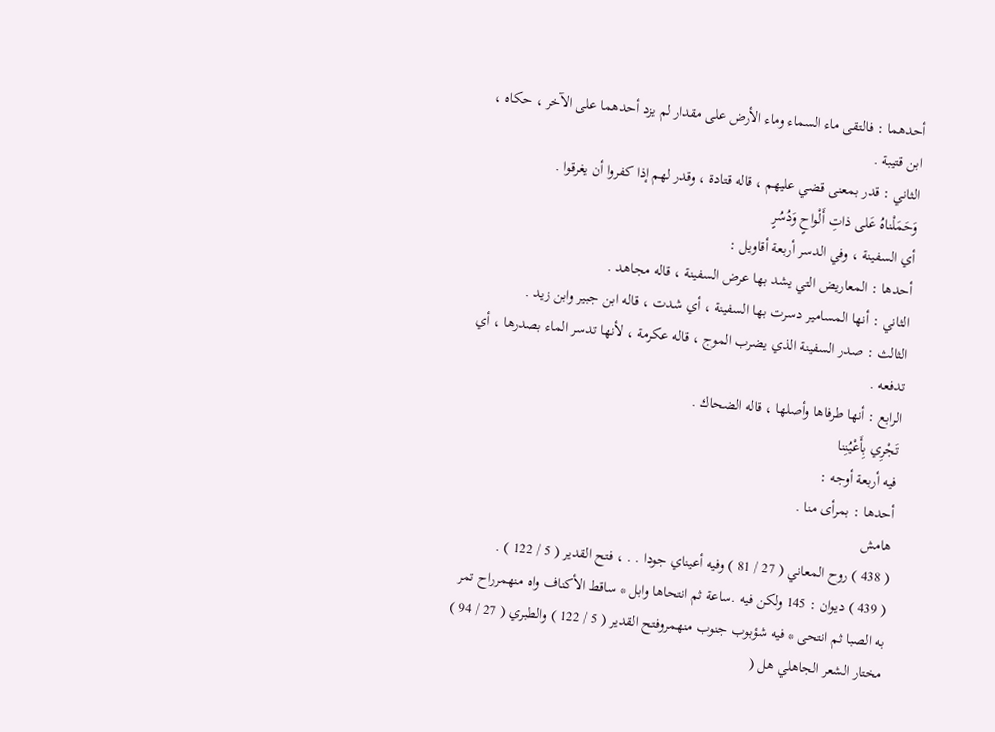أحدهما : فالتقى ماء السماء وماء الأرض على مقدار لم يزد أحدهما على الآخر ، حكاه ، ابن قتيبة .
الثاني : قدر بمعنى قضي عليهم ، قاله قتادة ، وقدر لهم إذا كفروا أن يغرقوا .
وَحَمَلْناهُ عَلى ذاتِ أَلْواحٍ وَدُسُرٍ
أي السفينة ، وفي الدسر أربعة أقاويل :
أحدها : المعاريض التي يشد بها عرض السفينة ، قاله مجاهد .
الثاني : أنها المسامير دسرت بها السفينة ، أي شدت ، قاله ابن جبير وابن زيد .
الثالث : صدر السفينة الذي يضرب الموج ، قاله عكرمة ، لأنها تدسر الماء بصدرها ، أي تدفعه .
الرابع : أنها طرفاها وأصلها ، قاله الضحاك .
تَجْرِي بِأَعْيُنِنا
فيه أربعة أوجه :
أحدها : بمرأى منا .
هامش
( 438 ) روح المعاني ( 27 / 81 ) وفيه أعيناي جودا . . ، فتح القدير ( 5 / 122 ) .
( 439 ) ديوان : 145 ولكن فيه .ساعة ثم انتحاها وابل * ساقط الأكناف واه منهمرراح تمر به الصبا ثم انتحى * فيه شؤبوب جنوب منهمروفتح القدير ( 5 / 122 ) والطبري ( 27 / 94 ) مختار الشعر الجاهلي هل (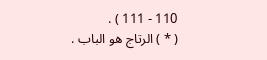110 - 111 ) .
( * ) الرتاج هو الباب .